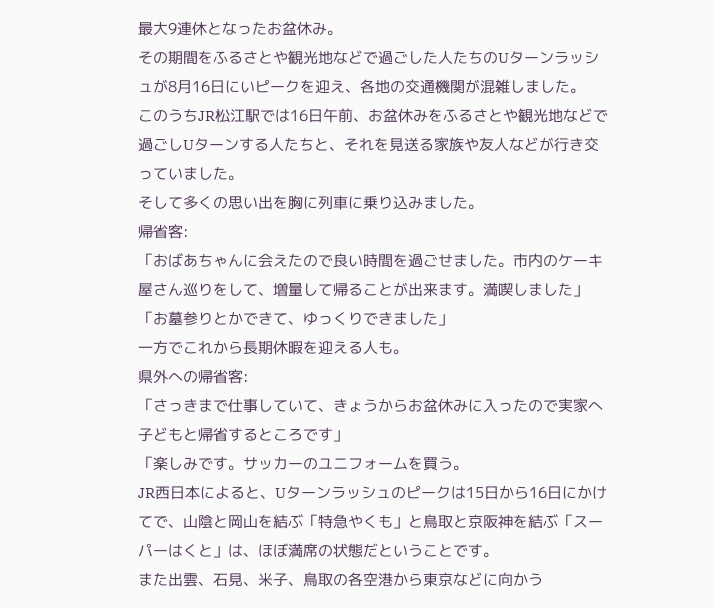最大9連休となったお盆休み。
その期間をふるさとや観光地などで過ごした人たちのUターンラッシュが8月16日にいピークを迎え、各地の交通機関が混雑しました。
このうちJR松江駅では16日午前、お盆休みをふるさとや観光地などで過ごしUターンする人たちと、それを見送る家族や友人などが行き交っていました。
そして多くの思い出を胸に列車に乗り込みました。
帰省客:
「おばあちゃんに会えたので良い時間を過ごせました。市内のケーキ屋さん巡りをして、増量して帰ることが出来ます。満喫しました」
「お墓参りとかできて、ゆっくりできました」
一方でこれから長期休暇を迎える人も。
県外への帰省客:
「さっきまで仕事していて、きょうからお盆休みに入ったので実家へ子どもと帰省するところです」
「楽しみです。サッカーのユニフォームを買う。
JR西日本によると、Uターンラッシュのピークは15日から16日にかけてで、山陰と岡山を結ぶ「特急やくも」と鳥取と京阪神を結ぶ「スーパーはくと」は、ほぼ満席の状態だということです。
また出雲、石見、米子、鳥取の各空港から東京などに向かう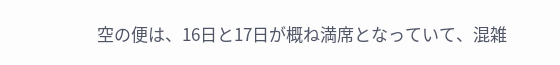空の便は、16日と17日が概ね満席となっていて、混雑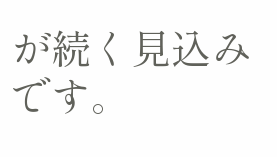が続く見込みです。